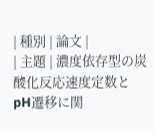| 種別 | 論文 |
| 主題 | 濃度依存型の炭酸化反応速度定数とpH遷移に関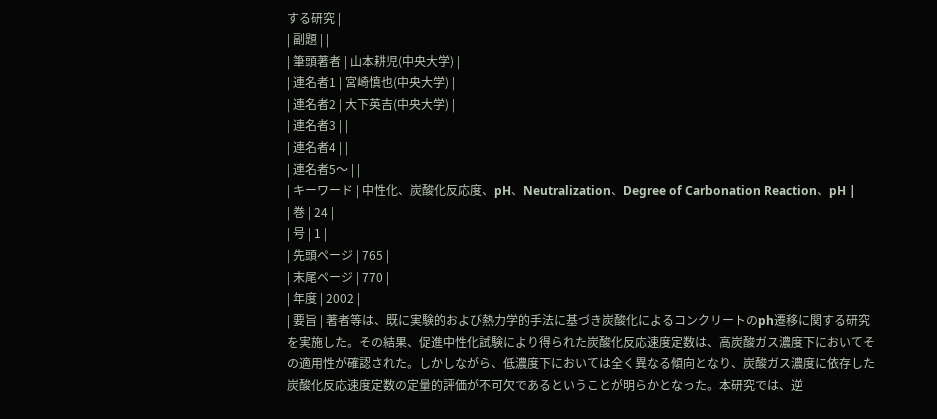する研究 |
| 副題 | |
| 筆頭著者 | 山本耕児(中央大学) |
| 連名者1 | 宮崎慎也(中央大学) |
| 連名者2 | 大下英吉(中央大学) |
| 連名者3 | |
| 連名者4 | |
| 連名者5〜 | |
| キーワード | 中性化、炭酸化反応度、pH、Neutralization、Degree of Carbonation Reaction、pH |
| 巻 | 24 |
| 号 | 1 |
| 先頭ページ | 765 |
| 末尾ページ | 770 |
| 年度 | 2002 |
| 要旨 | 著者等は、既に実験的および熱力学的手法に基づき炭酸化によるコンクリートのph遷移に関する研究を実施した。その結果、促進中性化試験により得られた炭酸化反応速度定数は、高炭酸ガス濃度下においてその適用性が確認された。しかしながら、低濃度下においては全く異なる傾向となり、炭酸ガス濃度に依存した炭酸化反応速度定数の定量的評価が不可欠であるということが明らかとなった。本研究では、逆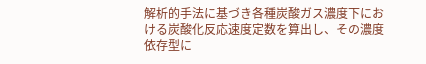解析的手法に基づき各種炭酸ガス濃度下における炭酸化反応速度定数を算出し、その濃度依存型に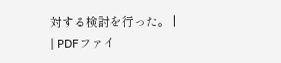対する検討を行った。 |
| PDFファイ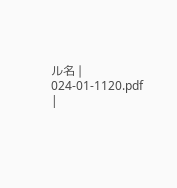ル名 | 024-01-1120.pdf |